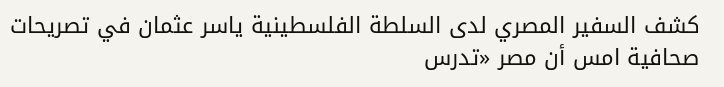كشف السفير المصري لدى السلطة الفلسطينية ياسر عثمان في تصريحات صحافية امس أن مصر «تدرس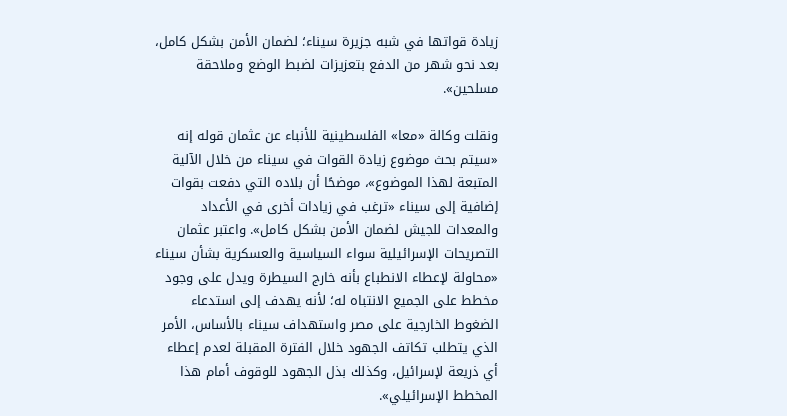زيادة قواتها في شبه جزيرة سيناء؛ لضمان الأمن بشكل كامل، بعد نحو شهر من الدفع بتعزيزات لضبط الوضع وملاحقة مسلحين».

ونقلت وكالة «معا» الفلسطينية للأنباء عن عثمان قوله إنه «سيتم بحث موضوع زيادة القوات في سيناء من خلال الآلية المتبعة لهذا الموضوع»، موضحًا أن بلاده التي دفعت بقوات إضافية إلى سيناء «ترغب في زيادات أخرى في الأعداد والمعدات للجيش لضمان الأمن بشكل كامل». واعتبر عثمان التصريحات الإسرائيلية سواء السياسية والعسكرية بشأن سيناء «محاولة لإعطاء الانطباع بأنه خارج السيطرة ويدل على وجود مخطط على الجميع الانتباه له؛ لأنه يهدف إلى استدعاء الضغوط الخارجية على مصر واستهداف سيناء بالأساس، الأمر الذي يتطلب تكاتف الجهود خلال الفترة المقبلة لعدم إعطاء أي ذريعة لإسرائيل، وكذلك بذل الجهود للوقوف أمام هذا المخطط الإسرائيلي».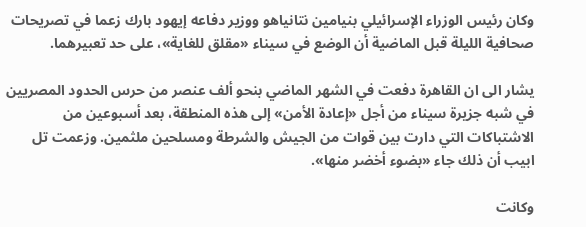وكان رئيس الوزراء الإسرائيلي بنيامين نتانياهو ووزير دفاعه إيهود بارك زعما في تصريحات صحافية الليلة قبل الماضية أن الوضع في سيناء «مقلق للغاية»، على حد تعبيرهما.

يشار الى ان القاهرة دفعت في الشهر الماضي بنحو ألف عنصر من حرس الحدود المصريين في شبه جزيرة سيناء من أجل «إعادة الأمن» إلى هذه المنطقة، بعد أسبوعين من الاشتباكات التي دارت بين قوات من الجيش والشرطة ومسلحين ملثمين. وزعمت تل ابيب أن ذلك جاء «بضوء أخضر منها».

وكانت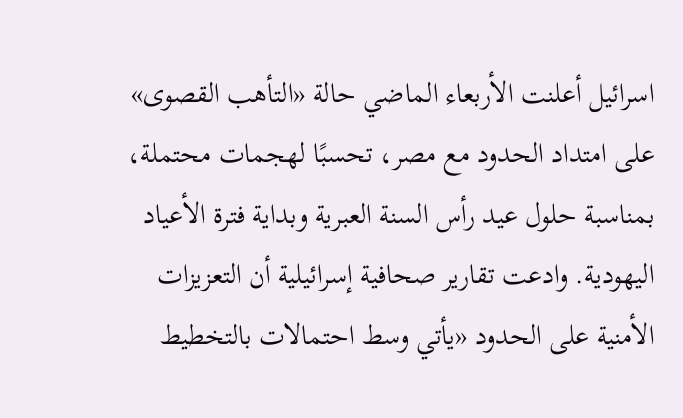اسرائيل أعلنت الأربعاء الماضي حالة «التأهب القصوى» على امتداد الحدود مع مصر، تحسبًا لهجمات محتملة، بمناسبة حلول عيد رأس السنة العبرية وبداية فترة الأعياد اليهودية. وادعت تقارير صحافية إسرائيلية أن التعزيزات الأمنية على الحدود «يأتي وسط احتمالات بالتخطيط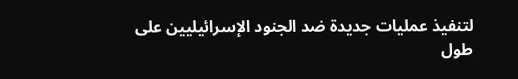لتنفيذ عمليات جديدة ضد الجنود الإسرائيليين على طول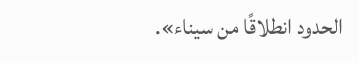الحدود انطلاقًا من سيناء».